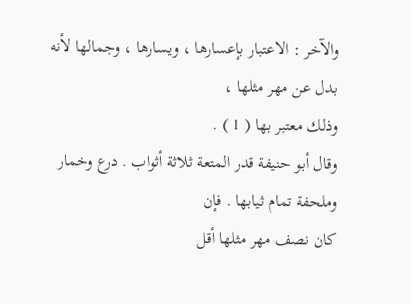والآخر : الاعتبار بإعسارها ، ويسارها ، وجمالها لأنه بدل عن مهر مثلها ،
وذلك معتبر بها ( 1 ) .
وقال أبو حنيفة قدر المتعة ثلاثة أثواب . درع وخمار وملحفة تمام ثيابها . فإن
كان نصف مهر مثلها أقل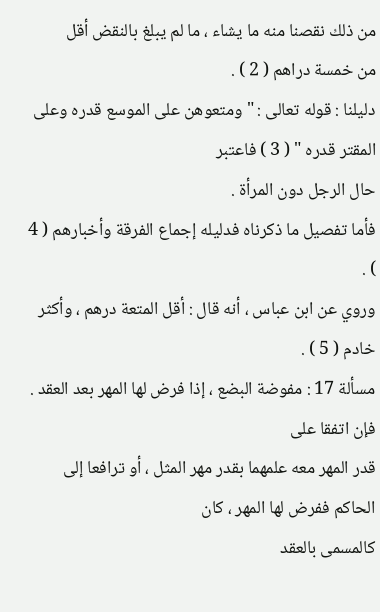من ذلك نقصنا منه ما يشاء ، ما لم يبلغ بالنقض أقل
من خمسة دراهم ( 2 ) .
دليلنا : قوله تعالى : " ومتعوهن على الموسع قدره وعلى المقتر قدره " ( 3 ) فاعتبر
حال الرجل دون المرأة .
فأما تفصيل ما ذكرناه فدليله إجماع الفرقة وأخبارهم ( 4 ) .
وروي عن ابن عباس ، أنه قال : أقل المتعة درهم ، وأكثر خادم ( 5 ) .
مسألة 17 : مفوضة البضع ، إذا فرض لها المهر بعد العقد . فإن اتفقا على
قدر المهر معه علمهما بقدر مهر المثل ، أو ترافعا إلى الحاكم ففرض لها المهر ، كان
كالمسمى بالعقد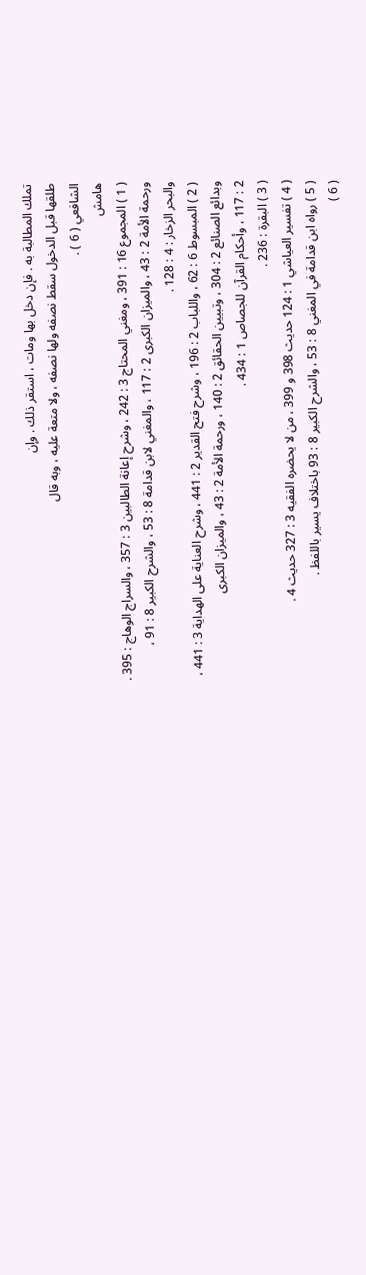تملك المطالبة به . فإن دخل بها ومات ، استقر ذلك . وإن
طلقها قبل الدخول سقط نصفه ولها نصفه ، ولا متعة عليه ، وبه قال
الشافعي ( 6 ) .
هامش
( 1 ) المجموع 16 : 391 ، ومغني المحتاج 3 : 242 ، وشرح إعانة الطالبين 3 : 357 ، والسراج الوهاج : 395 .
ورحمة الأمة 2 : 43 ، والميزان الكبرى 2 : 117 ، والمغني لابن قدامة 8 : 53 ، والشرح الكبير 8 : 91 ،
والبحر الزخار : 4 : 128 .
( 2 ) المبسوط 6 : 62 ، واللباب 2 : 196 ، وشرح فتح القدير 2 : 441 ، وشرح العناية على الهداية 3 : 441 ،
وبدائع الصنائع 2 : 304 ، وتبيين الحقائق 2 : 140 ، ورحمة الأمة 2 : 43 ، والميزان الكبرى
2 : 117 ، وأحكام القرآن للجصاص 1 : 434 .
( 3 ) البقرة : 236 .
( 4 ) تفسير العياشي 1 : 124 حديث 398 و 399 ، من لا يحضره الفقيه 3 : 327 حديث 4 .
( 5 ) رواه ابن قدامة في المغني 8 : 53 ، والشرح الكبير 8 : 93 باختلاف يسير باللفظ .
( 6 )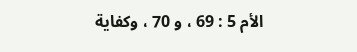الأم 5 : 69 ، و 70 ، وكفاية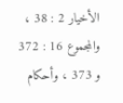الأخيار 2 : 38 ، والمجموع 16 : 372 و 373 ، وأحكام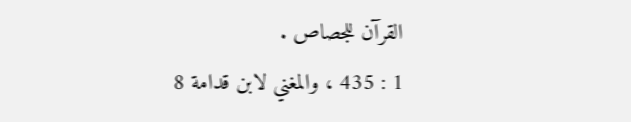القرآن للجصاص .
1 : 435 ، والمغني لابن قدامة 8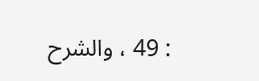: 49 ، والشرح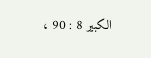الكبير 8 : 90 ،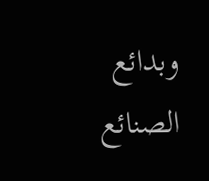وبدائع الصنائع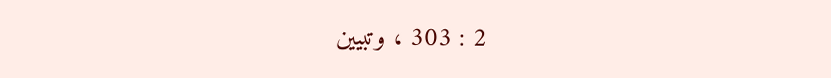2 : 303 ، وتبيين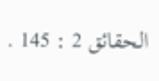الحقائق 2 : 145 .